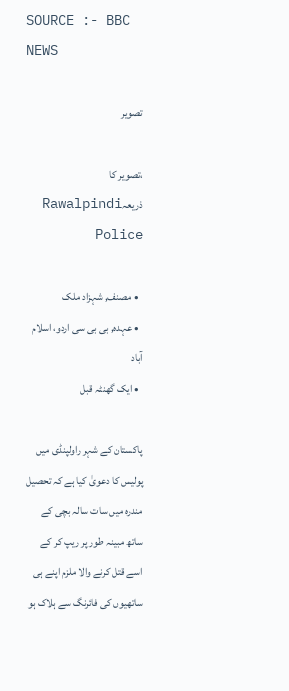SOURCE :- BBC NEWS

تصویر

،تصویر کا ذریعہRawalpindi Police

  • مصنف, شہزاد ملک
  • عہدہ, بی بی سی اردو، اسلام آباد
  • ایک گھنٹہ قبل

پاکستان کے شہر راولپنڈی میں پولیس کا دعویٰ کیا ہے کہ تحصیل مندرہ میں سات سالہ بچی کے ساتھ مبینہ طور پر ریپ کر کے اسے قتل کرنے والا ملزم اپنے ہی ساتھیوں کی فائرنگ سے ہلاک ہو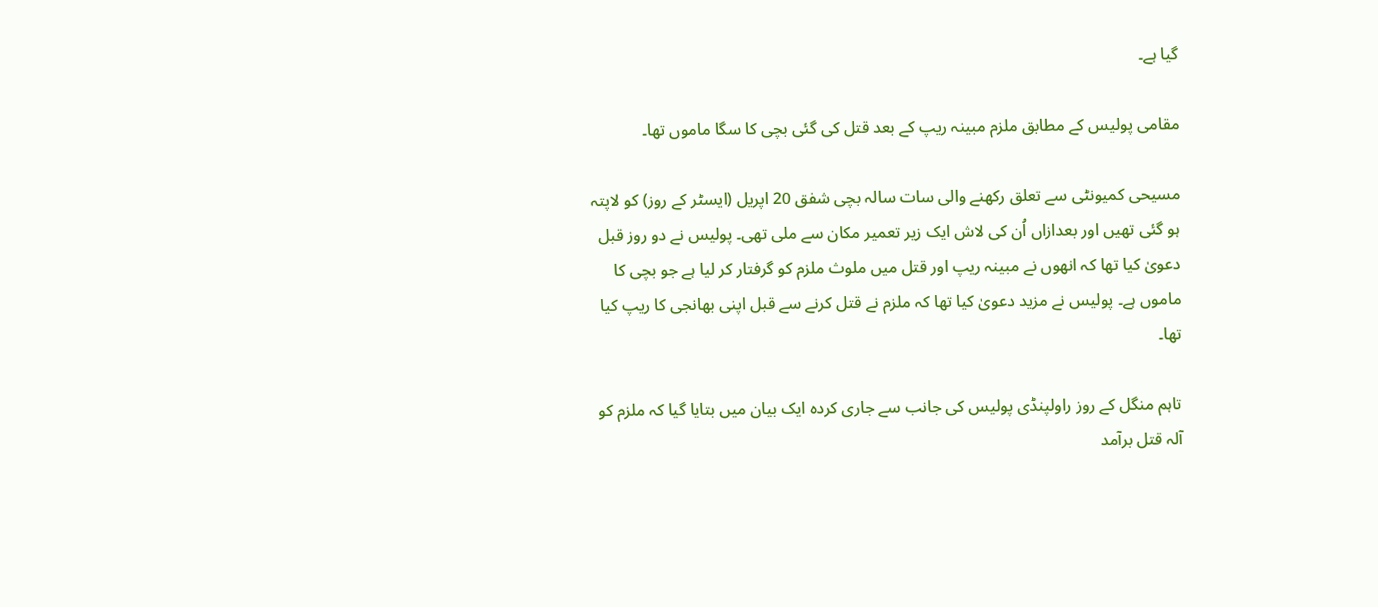گیا ہے۔

مقامی پولیس کے مطابق ملزم مبینہ ریپ کے بعد قتل کی گئی بچی کا سگا ماموں تھا۔

مسیحی کمیونٹی سے تعلق رکھنے والی سات سالہ بچی شفق 20 اپریل (ایسٹر کے روز) کو لاپتہ ہو گئی تھیں اور بعدازاں اُن کی لاش ایک زیر تعمیر مکان سے ملی تھی۔ پولیس نے دو روز قبل دعویٰ کیا تھا کہ انھوں نے مبینہ ریپ اور قتل میں ملوث ملزم کو گرفتار کر لیا ہے جو بچی کا ماموں ہے۔ پولیس نے مزید دعویٰ کیا تھا کہ ملزم نے قتل کرنے سے قبل اپنی بھانجی کا ریپ کیا تھا۔

تاہم منگل کے روز راولپنڈی پولیس کی جانب سے جاری کردہ ایک بیان میں بتایا گیا کہ ملزم کو آلہ قتل برآمد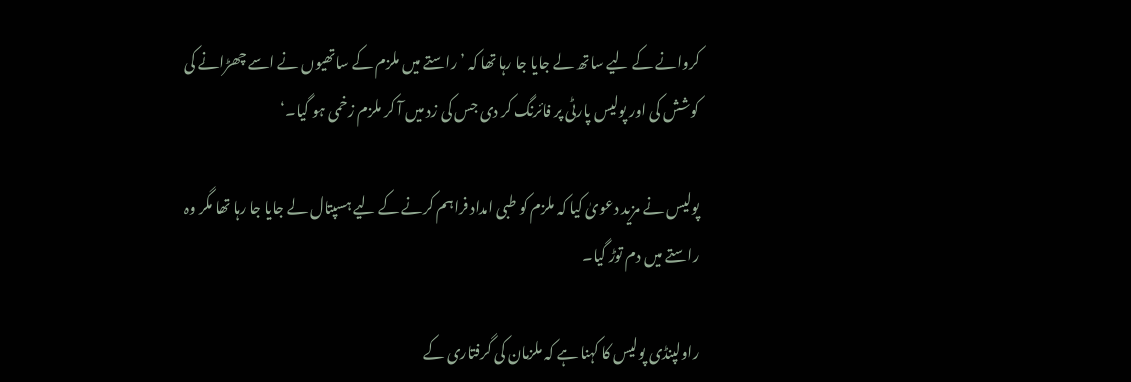کروانے کے لیے ساتھ لے جایا جا رہا تھا کہ ’راستے میں ملزم کے ساتھیوں نے اسے چھڑانے کی کوشش کی اور پولیس پارٹی پر فائرنگ کر دی جس کی زد میں آ کر ملزم زخمی ہو گیا۔‘

پولیس نے مزید دعویٰ کیا کہ ملزم کو طبی امداد فراہم کرنے کے لیے ہسپتال لے جایا جا رہا تھا مگر وہ راستے میں دم توڑ گیا۔

راولپنڈی پولیس کا کہنا ہے کہ ملزمان کی گرفتاری کے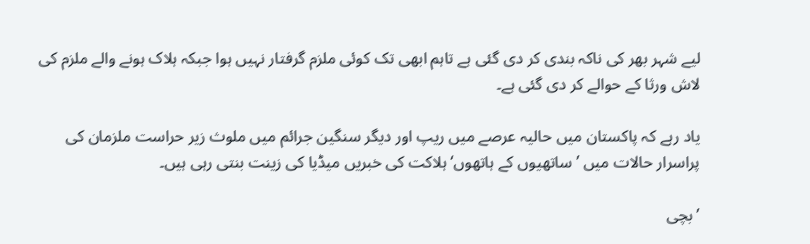لیے شہر بھر کی ناکہ بندی کر دی گئی ہے تاہم ابھی تک کوئی ملزم گرفتار نہیں ہوا جبکہ ہلاک ہونے والے ملزم کی لاش ورثا کے حوالے کر دی گئی ہے۔

یاد رہے کہ پاکستان میں حالیہ عرصے میں ریپ اور دیگر سنگین جرائم میں ملوث زیر حراست ملزمان کی پراسرار حالات میں ’ساتھیوں کے ہاتھوں‘ ہلاکت کی خبریں میڈیا کی زینت بنتی رہی ہیں۔

’بچی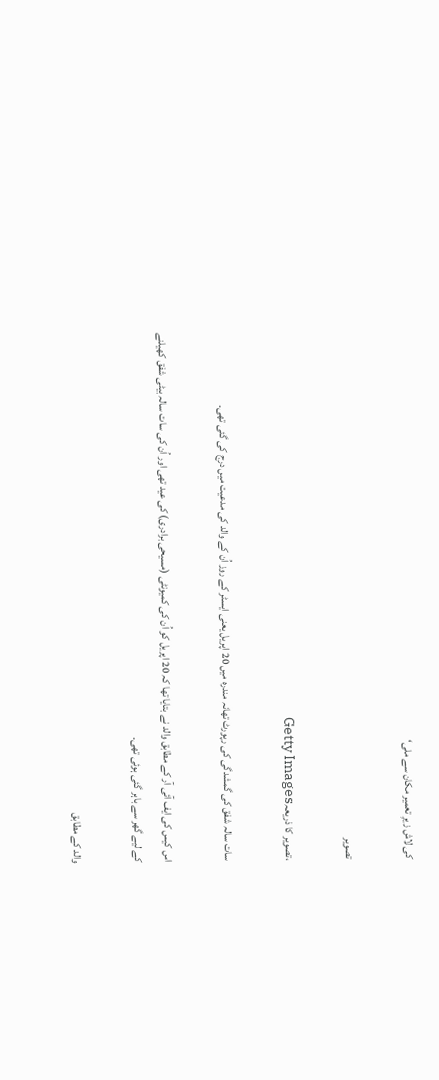کی لاش زیرِ تعمیر مکان سے ملی‘

تصویر

،تصویر کا ذریعہGetty Images

سات سالہ شفق کی گمشدگی کی رپورٹ تھانہ مندرہ میں 20 اپریل یعنی ایسٹر کے روز اُن کے والد کی مدعیت میں درج کی گئی تھی۔

اس کیس کی ایف آئی آر کے مطابق والد نے بتایا تھا کہ 20 اپریل کو اُن کی کمیونٹی (مسیحی برادری) کی عید تھی اور اُن کی سات سالہ بیٹی شفق کھیلنے کے لیے گھر سے باہر گئی ہوئی تھی۔

والد کے مطابق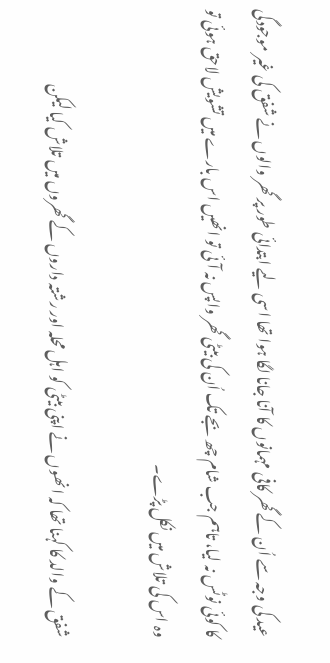عید کی وجہ سے اُن کے گھر کافی مہمانوں کا آنا جانا لگا ہوا تھا اسی لیے ابتدائی طور پر گھر والوں نے شفق کی غیر موجودگی کا کوئی نوٹس نہ لیا، تاہم جب شام چھ بجے تک اُن کی بیٹی گھر واپس نہ آئی تو انھیں اس بارے میں تشویش لاحق ہوئی تو وہ اس کی تلاش میں نکل پڑے۔

شفق کے والد کا کہنا تھا کہ انھوں نے اپنی بیٹی کو اہل محلہ اور رشتہ داروں کے گھروں میں تلاش کیا لیکن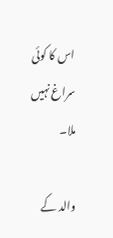اس کا کوئی سراغ نہیں ملا۔

والد کے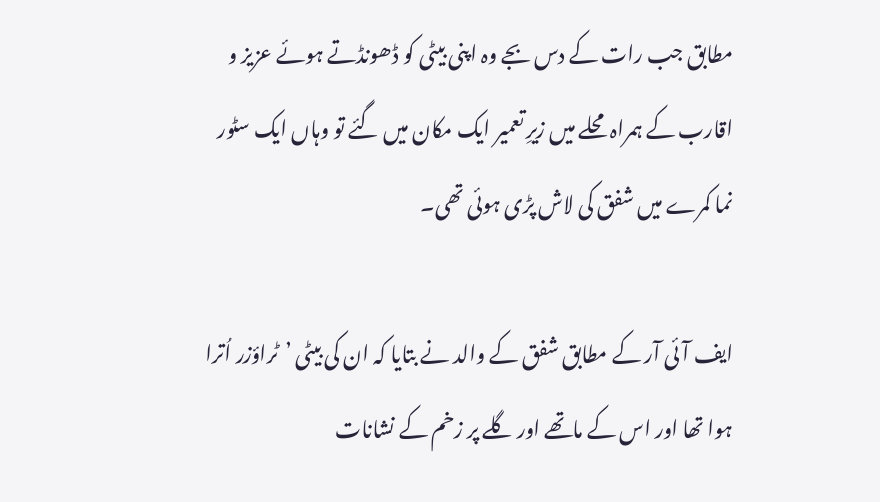مطابق جب رات کے دس بجے وہ اپنی بیٹی کو ڈھونڈتے ہوئے عزیز و اقارب کے ہمراہ محلے میں زیرِ تعمیر ایک مکان میں گئے تو وہاں ایک سٹور نما کمرے میں شفق کی لاش پڑی ہوئی تھی۔

ایف آئی آر کے مطابق شفق کے والد نے بتایا کہ ان کی بیٹی ’ٹراؤزر اُترا ہوا تھا اور اس کے ماتھے اور گلے پر زخم کے نشانات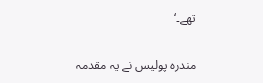تھے۔‘

مندرہ پولیس نے یہ مقدمہ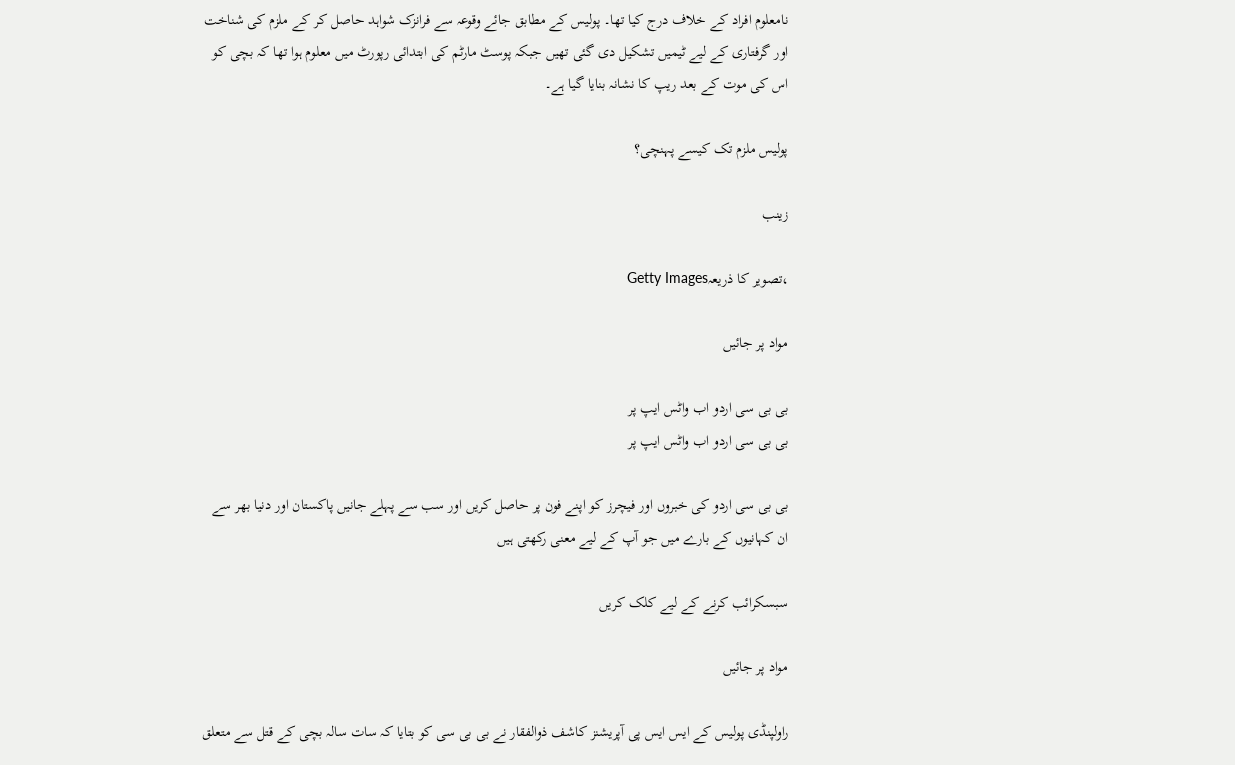نامعلوم افراد کے خلاف درج کیا تھا۔ پولیس کے مطابق جائے وقوعہ سے فرانزک شواہد حاصل کر کے ملزم کی شناخت اور گرفتاری کے لیے ٹیمیں تشکیل دی گئی تھیں جبکہ پوسٹ مارٹم کی ابتدائی رپورٹ میں معلوم ہوا تھا کہ بچی کو اس کی موت کے بعد ریپ کا نشانہ بنایا گیا ہے۔

پولیس ملزم تک کیسے پہنچی؟

زینب

،تصویر کا ذریعہGetty Images

مواد پر جائیں

بی بی سی اردو اب واٹس ایپ پر
بی بی سی اردو اب واٹس ایپ پر

بی بی سی اردو کی خبروں اور فیچرز کو اپنے فون پر حاصل کریں اور سب سے پہلے جانیں پاکستان اور دنیا بھر سے ان کہانیوں کے بارے میں جو آپ کے لیے معنی رکھتی ہیں

سبسکرائب کرنے کے لیے کلک کریں

مواد پر جائیں

راولپنڈی پولیس کے ایس ایس پی آپریشنز کاشف ذوالفقار نے بی بی سی کو بتایا کہ سات سالہ بچی کے قتل سے متعلق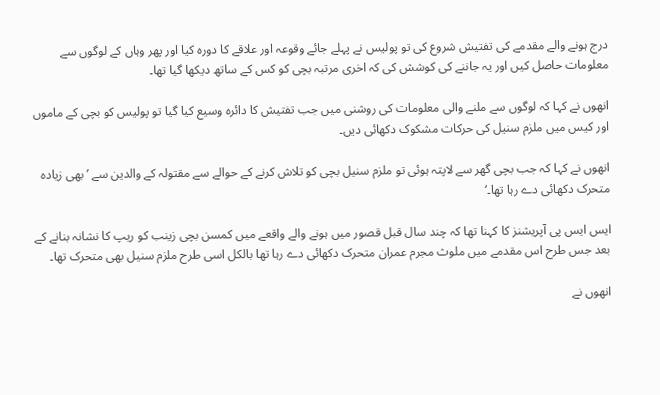درج ہونے والے مقدمے کی تفتیش شروع کی تو پولیس نے پہلے جائے وقوعہ اور علاقے کا دورہ کیا اور پھر وہاں کے لوگوں سے معلومات حاصل کیں اور یہ جاننے کی کوشش کی کہ اخری مرتبہ بچی کو کس کے ساتھ دیکھا گیا تھا۔

انھوں نے کہا کہ لوگوں سے ملنے والی معلومات کی روشنی میں جب تفتیش کا دائرہ وسیع کیا گیا تو پولیس کو بچی کے ماموں اور کیس میں ملزم سنیل کی حرکات مشکوک دکھائی دیں۔

انھوں نے کہا کہ جب بچی گھر سے لاپتہ ہوئی تو ملزم سنیل بچی کو تلاش کرنے کے حوالے سے مقتولہ کے والدین سے ’بھی زیادہ متحرک دکھائی دے رہا تھا۔‘

ایس ایس پی آپریشنز کا کہنا تھا کہ چند سال قبل قصور میں ہونے والے واقعے میں کمسن بچی زینب کو ریپ کا نشانہ بنانے کے بعد جس طرح اس مقدمے میں ملوث مجرم عمران متحرک دکھائی دے رہا تھا بالکل اسی طرح ملزم سنیل بھی متحرک تھا۔

انھوں نے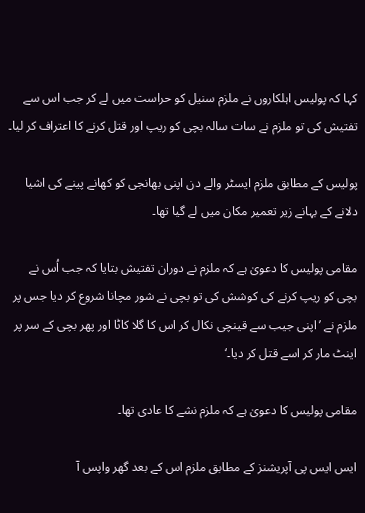کہا کہ پولیس اہلکاروں نے ملزم سنیل کو حراست میں لے کر جب اس سے تفتیش کی تو ملزم نے سات سالہ بچی کو ریپ اور قتل کرنے کا اعتراف کر لیا۔

پولیس کے مطابق ملزم ایسٹر والے دن اپنی بھانجی کو کھانے پینے کی اشیا دلانے کے بہانے زیر تعمیر مکان میں لے گیا تھا۔

مقامی پولیس کا دعویٰ ہے کہ ملزم نے دوران تفتیش بتایا کہ جب اُس نے بچی کو ریپ کرنے کی کوشش کی تو بچی نے شور مچانا شروع کر دیا جس پر ملزم نے ’اپنی جیب سے قینچی نکال کر اس کا گلا کاٹا اور پھر بچی کے سر پر اینٹ مار کر اسے قتل کر دیا۔‘

مقامی پولیس کا دعویٰ ہے کہ ملزم نشے کا عادی تھا۔

ایس ایس پی آپریشنز کے مطابق ملزم اس کے بعد گھر واپس آ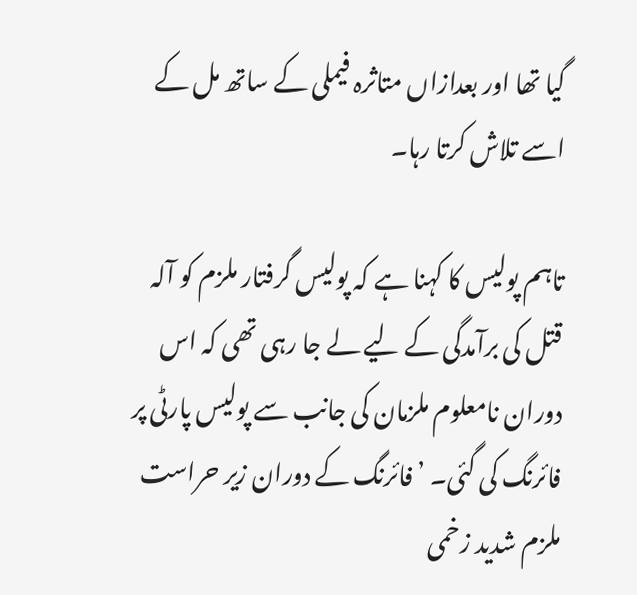گیا تھا اور بعدازاں متاثرہ فیملی کے ساتھ مل کے اسے تلاش کرتا رہا۔

تاہم پولیس کا کہنا ہے کہ پولیس گرفتار ملزم کو آلہ قتل کی برآمدگی کے لیے لے جا رہی تھی کہ اس دوران نامعلوم ملزمان کی جانب سے پولیس پارٹی پر فائرنگ کی گئی۔ ’فائرنگ کے دوران زیر حراست ملزم شدید زخمی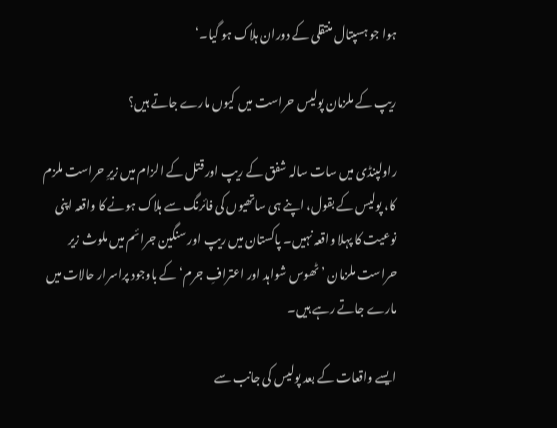ہوا جو ہسپتال منتقلی کے دوران ہلاک ہو گیا۔‘

ریپ کے ملزمان پولیس حراست میں کیوں مارے جاتے ہیں؟

راولپنڈی میں سات سالہ شفق کے ریپ اور قتل کے الزام میں زیرِ حراست ملزم کا، پولیس کے بقول، اپنے ہی ساتھیوں کی فائرنگ سے ہلاک ہونے کا واقعہ اپنی نوعیت کا پہلا واقعہ نہیں۔ پاکستان میں ریپ اور سنگین جرائم میں ملوث زیر حراست ملزمان ’ٹھوس شواہد اور اعترافِ جرم‘ کے باوجود پراسرار حالات میں مارے جاتے رہے ہیں۔

ایسے واقعات کے بعد پولیس کی جانب سے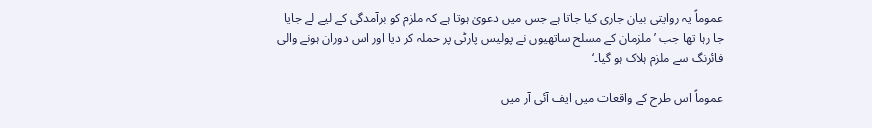عموماً یہ روایتی بیان جاری کیا جاتا ہے جس میں دعویٰ ہوتا ہے کہ ملزم کو برآمدگی کے لیے لے جایا جا رہا تھا جب ’ملزمان کے مسلح ساتھیوں نے پولیس پارٹی پر حملہ کر دیا اور اس دوران ہونے والی فائرنگ سے ملزم ہلاک ہو گیا۔‘

عموماً اس طرح کے واقعات میں ایف آئی آر میں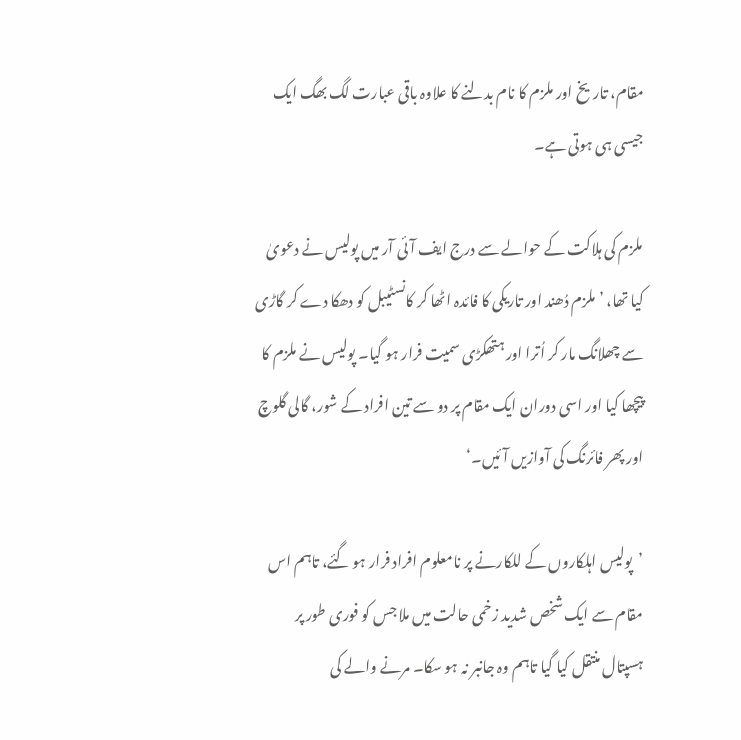مقام، تاریخ اور ملزم کا نام بدلنے کا علاوہ باقی عبارت لگ بھگ ایک جیسی ہی ہوتی ہے۔

ملزم کی ہلاکت کے حوالے سے درج ایف آئی آر میں پولیس نے دعویٰ کیا تھا، ’ملزم دُھند اور تاریکی کا فائدہ اٹھا کر کانسٹیبل کو دھکا دے کر گاڑی سے چھلانگ مار کر اُترا اور ہتھکڑی سمیت فرار ہو گیا۔ پولیس نے ملزم کا پیچھا کیا اور اسی دوران ایک مقام پر دو سے تین افراد کے شور، گالی گلوچ اور پھر فائرنگ کی آوازیں آئیں۔‘

’پولیس اہلکاروں کے للکارنے پر نامعلوم افراد فرار ہو گئے، تاہم اس مقام سے ایک شخص شدید زخمی حالت میں ملا جس کو فوری طور پر ہسپتال منتقل کیا گیا تاہم وہ جانبر نہ ہو سکا۔ مرنے والے کی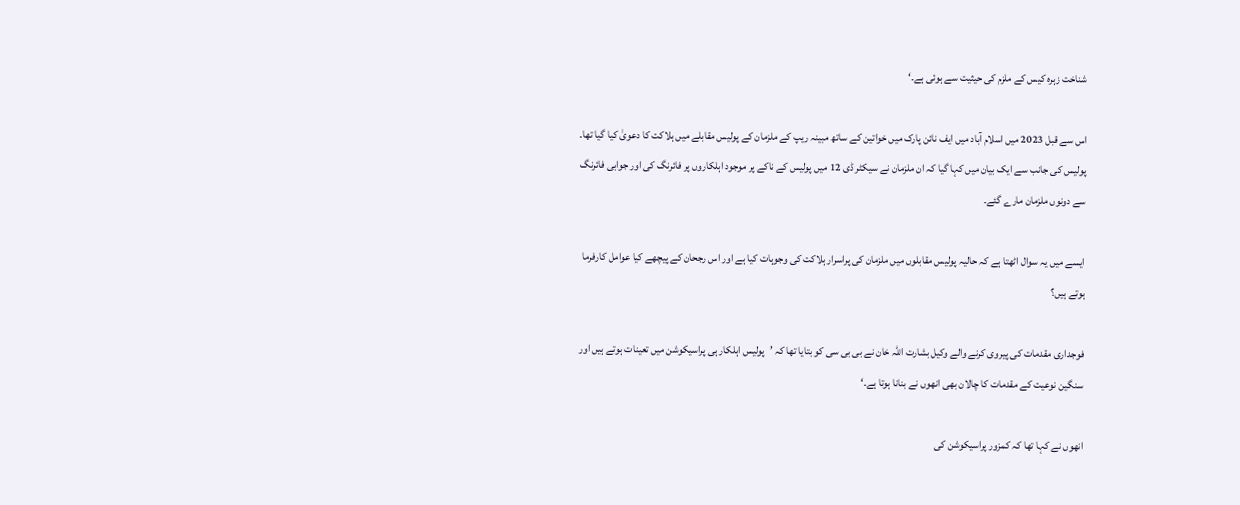شناخت زہرہ کیس کے ملزم کی حیثیت سے ہوئی ہے۔‘

اس سے قبل 2023 میں اسلام آباد میں ایف نائن پارک میں خواتین کے ساتھ مبینہ ریپ کے ملزمان کے پولیس مقابلے میں ہلاکت کا دعویٰ کیا گیا تھا۔ پولیس کی جانب سے ایک بیان میں کہا گیا کہ ان ملزمان نے سیکٹر ڈی 12 میں پولیس کے ناکے پر موجود اہلکاروں پر فائرنگ کی اور جوابی فائرنگ سے دونوں ملزمان مارے گئے۔

ایسے میں یہ سوال اٹھتا ہے کہ حالیہ پولیس مقابلوں میں ملزمان کی پراسرار ہلاکت کی وجوہات کیا ہے اور اس رجحان کے پیچھے کیا عوامل کارفرما ہوتے ہیں؟

فوجداری مقدمات کی پیروی کرنے والے وکیل بشارت اللہ خان نے بی بی سی کو بتایا تھا کہ ’پولیس اہلکار ہی پراسیکوشن میں تعینات ہوتے ہیں اور سنگین نوعیت کے مقدمات کا چالان بھی انھوں نے بنانا ہوتا ہے۔‘

انھوں نے کہا تھا کہ کمزور پراسیکوشن کی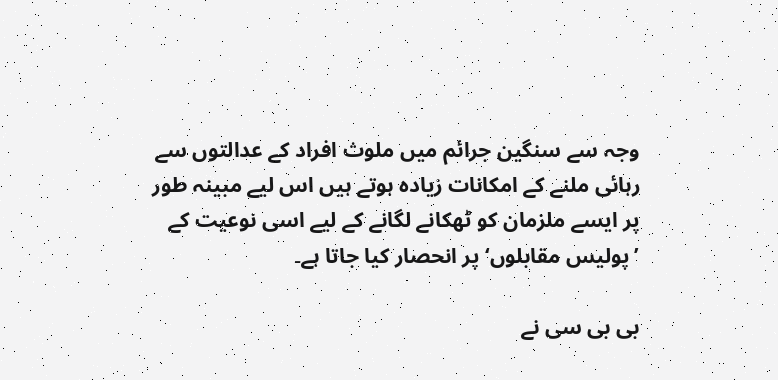وجہ سے سنگین جرائم میں ملوث افراد کے عدالتوں سے رہائی ملنے کے امکانات زیادہ ہوتے ہیں اس لیے مبینہ طور پر ایسے ملزمان کو ٹھکانے لگانے کے لیے اسی نوعیت کے ’پولیس مقابلوں‘ پر انحصار کیا جاتا ہے۔

بی بی سی نے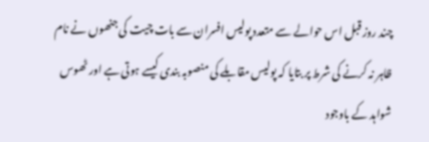چند روز قبل اس حوالے سے متعدد پولیس افسران سے بات چیت کی جنھوں نے نام ظاہر نہ کرنے کی شرط پر بتایا کہ پولیس مقابلے کی منصوبہ بندی کیسے ہوتی ہے اور ٹھوس شواہد کے باوجود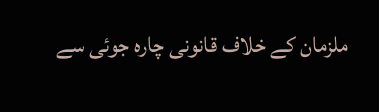ملزمان کے خلاف قانونی چارہ جوئی سے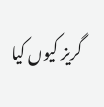گریز کیوں کیا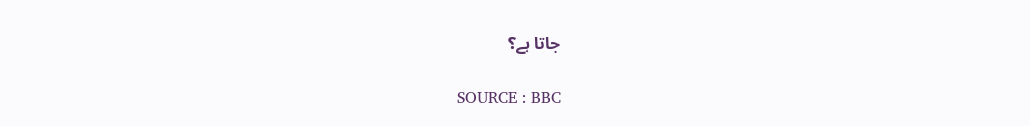جاتا ہے؟

SOURCE : BBC